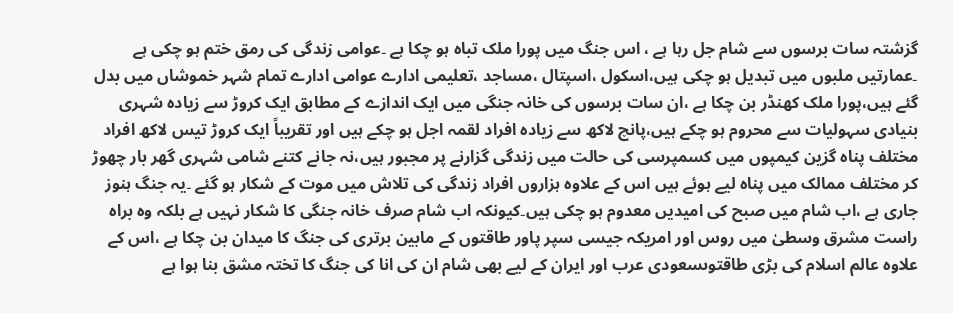گزشتہ سات برسوں سے شام جل رہا ہے ، اس جنگ میں پورا ملک تباہ ہو چکا ہے ۔عوامی زندگی کی رمق ختم ہو چکی ہے ۔عمارتیں ملبوں میں تبدیل ہو چکی ہیں،اسکول ،اسپتال ،مساجد ،تعلیمی ادارے عوامی ادارے تمام شہر خموشاں میں بدل گئے ہیں،پورا ملک کھنڈر بن چکا ہے ،ان سات برسوں کی خانہ جنگی میں ایک اندازے کے مطابق ایک کروڑ سے زیادہ شہری بنیادی سہولیات سے محروم ہو چکے ہیں،پانچ لاکھ سے زیادہ افراد لقمہ اجل ہو چکے ہیں اور تقریباً ایک کروڑ تیس لاکھ افراد مختلف پناہ گزین کیمپوں میں کسمپرسی کی حالت میں زندگی گزارنے پر مجبور ہیں،نہ جانے کتنے شامی شہری گھر بار چھوڑ کر مختلف ممالک میں پناہ لیے ہوئے ہیں اس کے علاوہ ہزاروں افراد زندگی کی تلاش میں موت کے شکار ہو گئے ۔یہ جنگ ہنوز جاری ہے ،اب شام میں صبح کی امیدیں معدوم ہو چکی ہیں۔کیونکہ اب شام صرف خانہ جنگی کا شکار نہیں ہے بلکہ وہ براہ راست مشرق وسطیٰ میں روس اور امریکہ جیسی سپر پاور طاقتوں کے مابین برتری کی جنگ کا میدان بن چکا ہے ،اس کے علاوہ عالم اسلام کی بڑی طاقتوںسعودی عرب اور ایران کے لیے بھی شام ان کی انا کی جنگ کا تختہ مشق بنا ہوا ہے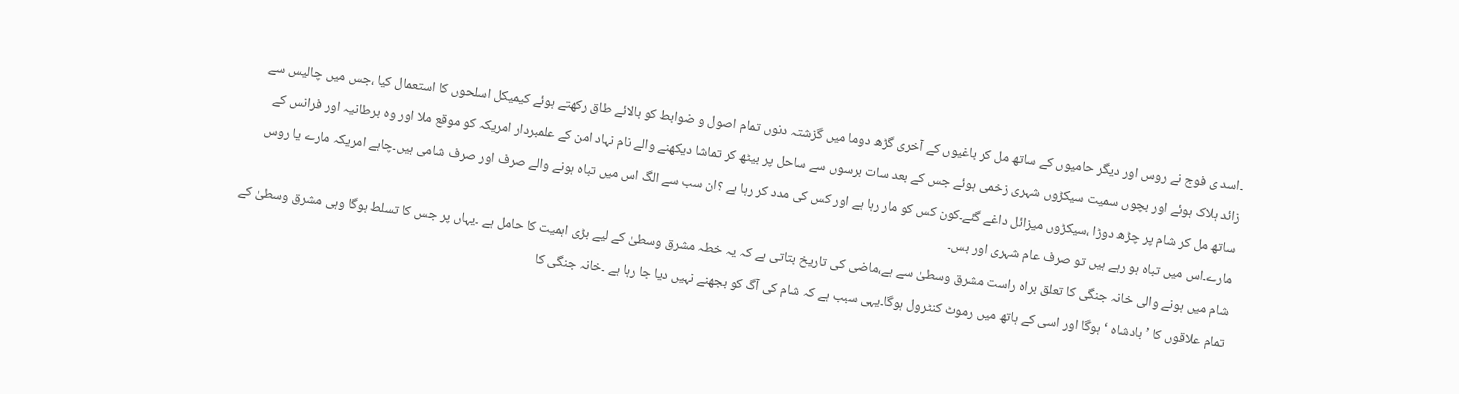۔اسد ی فوج نے روس اور دیگر حامیوں کے ساتھ مل کر باغیوں کے آخری گڑھ دوما میں گزشتہ دنوں تمام اصول و ضوابط کو بالائے طاق رکھتے ہوئے کیمیکل اسلحوں کا استعمال کیا ،جس میں چالیس سے زائد ہلاک ہوئے اور بچوں سمیت سیکڑوں شہری زخمی ہوئے جس کے بعد سات برسوں سے ساحل پر بیٹھ کر تماشا دیکھنے والے نام نہاد امن کے علمبردار امریکہ کو موقع ملا اور وہ برطانیہ اور فرانس کے ساتھ مل کر شام پر چڑھ دوڑا ،سیکڑوں میزائل داغے گئے۔کون کس کو مار رہا ہے اور کس کی مدد کر رہا ہے ؟ان سب سے الگ اس میں تباہ ہونے والے صرف اور صرف شامی ہیں۔چاہے امریکہ مارے یا روس مارے۔اس میں تباہ ہو رہے ہیں تو صرف عام شہری اور بس۔
شام میں ہونے والی خانہ جنگی کا تعلق براہ راست مشرق وسطیٰ سے ہے،ماضی کی تاریخ بتاتی ہے کہ یہ خطہ مشرق وسطیٰ کے لیے بڑی اہمیت کا حامل ہے ۔یہاں پر جس کا تسلط ہوگا وہی مشرق وسطیٰ کے تمام علاقوں کا ’بادشاہ ‘ ہوگا اور اسی کے ہاتھ میں رموٹ کنٹرول ہوگا۔یہی سبب ہے کہ شام کی آگ کو بجھنے نہیں دیا جا رہا ہے ۔خانہ جنگی کا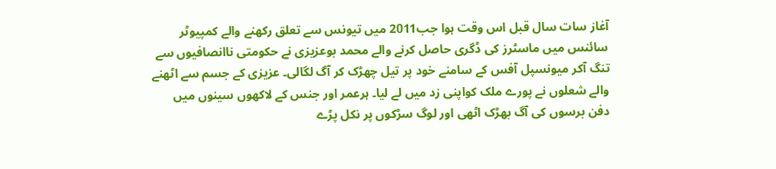آغاز سات سال قبل اس وقت ہوا جب2011 میں تیونس سے تعلق رکھنے والے کمپیوٹر سائنس میں ماسٹرز کی ڈگری حاصل کرنے والے محمد بوعزیزی نے حکومتی ناانصافیوں سے تنگ آکر میونسپل آفس کے سامنے خود پر تیل چھڑک کر آگ لگالی۔ عزیزی کے جسم سے اٹھنے والے شعلوں نے پورے ملک کواپنی زد میں لے لیا۔ ہرعمر اور جنس کے لاکھوں سینوں میں دفن برسوں کی آگ بھڑک اٹھی اور لوگ سڑکوں پر نکل پڑے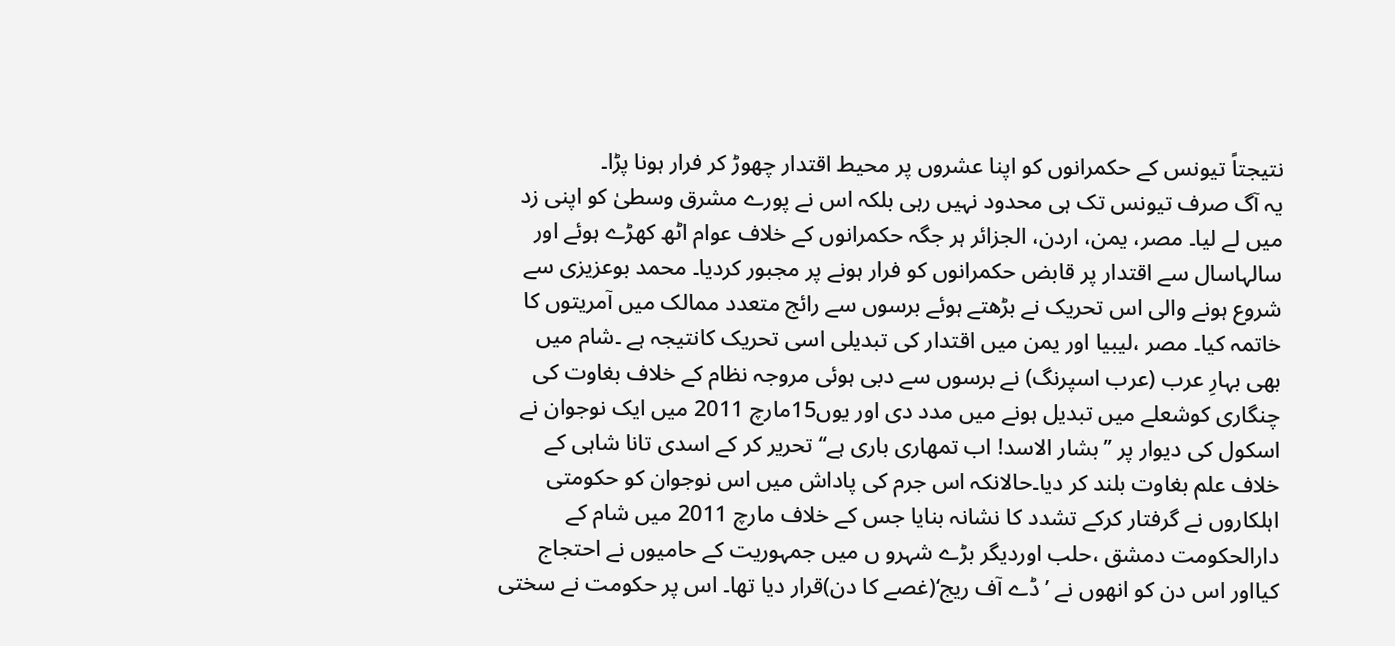نتیجتاً تیونس کے حکمرانوں کو اپنا عشروں پر محیط اقتدار چھوڑ کر فرار ہونا پڑا۔
یہ آگ صرف تیونس تک ہی محدود نہیں رہی بلکہ اس نے پورے مشرق وسطیٰ کو اپنی زد میں لے لیا۔ مصر، یمن، اردن، الجزائر ہر جگہ حکمرانوں کے خلاف عوام اٹھ کھڑے ہوئے اور سالہاسال سے اقتدار پر قابض حکمرانوں کو فرار ہونے پر مجبور کردیا۔ محمد بوعزیزی سے شروع ہونے والی اس تحریک نے بڑھتے ہوئے برسوں سے رائج متعدد ممالک میں آمریتوں کا خاتمہ کیا۔ مصر ،لیبیا اور یمن میں اقتدار کی تبدیلی اسی تحریک کانتیجہ ہے ۔شام میں بھی بہارِ عرب (عرب اسپرنگ) نے برسوں سے دبی ہوئی مروجہ نظام کے خلاف بغاوت کی چنگاری کوشعلے میں تبدیل ہونے میں مدد دی اور یوں15مارچ 2011 میں ایک نوجوان نے اسکول کی دیوار پر ’’بشار الاسد! اب تمھاری باری ہے‘‘ تحریر کر کے اسدی تانا شاہی کے خلاف علم بغاوت بلند کر دیا۔حالانکہ اس جرم کی پاداش میں اس نوجوان کو حکومتی اہلکاروں نے گرفتار کرکے تشدد کا نشانہ بنایا جس کے خلاف مارچ 2011 میں شام کے دارالحکومت دمشق ،حلب اوردیگر بڑے شہرو ں میں جمہوریت کے حامیوں نے احتجاج کیااور اس دن کو انھوں نے ’ڈے آف ریج‘(غصے کا دن)قرار دیا تھا۔ اس پر حکومت نے سختی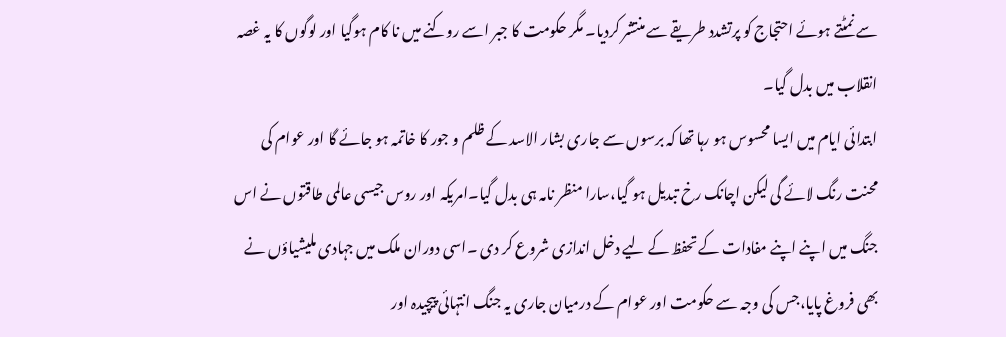سے نمٹتے ہوئے احتجاج کو پرتشدد طریقے سے منتشر کردیا۔ مگر حکومت کا جبر اسے روکنے میں نا کام ہوگیا اور لوگوں کا یہ غصہ انقلاب میں بدل گیا۔
ابتدائی ایام میں ایسا محسوس ہو رہا تھا کہ برسوں سے جاری بشار الاسد کے ظلم و جور کا خاتمہ ہو جائے گا اور عوام کی محنت رنگ لائے گی لیکن اچانک رخ تبدیل ہو گیا،سارا منظر نامہ ہی بدل گیا۔امریکہ اور روس جیسی عالمی طاقتوں نے اس جنگ میں اپنے اپنے مفادات کے تحفظ کے لیے دخل اندازی شروع کر دی ۔اسی دوران ملک میں جہادی ملیشیاؤں نے بھی فروغ پایا،جس کی وجہ سے حکومت اور عوام کے درمیان جاری یہ جنگ انتہائی پیچیدہ اور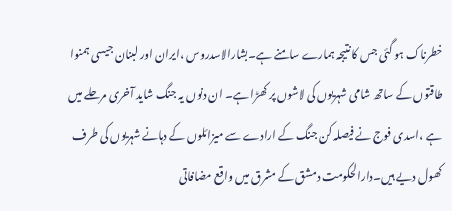خطرناک ہو گئی جس کا نتیجہ ہمارے سامنے ہے۔بشارالاسدروس ،ایران اور لبنان جیسی ہمنوا طاقتوں کے ساتھ شامی شہریوں کی لاشوں پر کھڑا ہے۔ ان دنوں یہ جنگ شاید آخری مرحلے میں ہے ،اسدی فوج نے فیصلہ کن جنگ کے ارادے سے میزائلوں کے دہانے شہریوں کی طرف کھول دیے ہیں۔دارالحکومت دمشق کے مشرق میں واقع مضافاتی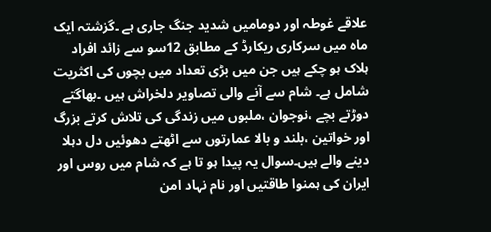علاقے غوطہ اور دومامیں شدید جنگ جاری ہے ۔گزشتہ ایک ماہ میں سرکاری ریکارڈ کے مطابق 12سو سے زائد افراد ہلاک ہو چکے ہیں جن میں بڑی تعداد میں بچوں کی اکثریت شامل ہے۔ شام سے آنے والی تصاویر دلخراش ہیں ۔بھاگتے دوڑتے بچے ،نوجوان ،ملبوں میں زندگی کی تلاش کرتے بزرگ اور خواتین ،بلند و بالا عمارتوں سے اٹھتے دھوئیں دل دہلا دینے والے ہیں۔سوال یہ پیدا ہو تا ہے کہ شام میں روس اور ایران کی ہمنوا طاقتیں اور نام نہاد امن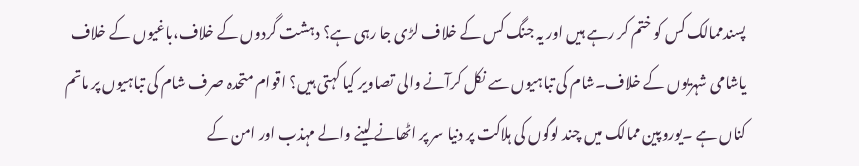پسندممالک کس کو ختم کر رہے ہیں اور یہ جنگ کس کے خلاف لڑی جا رہی ہے؟ دہشت گردوں کے خلاف،باغیوں کے خلاف یاشامی شہریوں کے خلاف۔شام کی تباہیوں سے نکل کرآنے والی تصاویر کیا کہتی ہیں؟ اقوام متحدہ صرف شام کی تباہیوں پر ماتم کناں ہے ۔یوروپین ممالک میں چند لوگوں کی ہلاکت پر دنیا سر پر اٹھانے لینے والے مہذب اور امن کے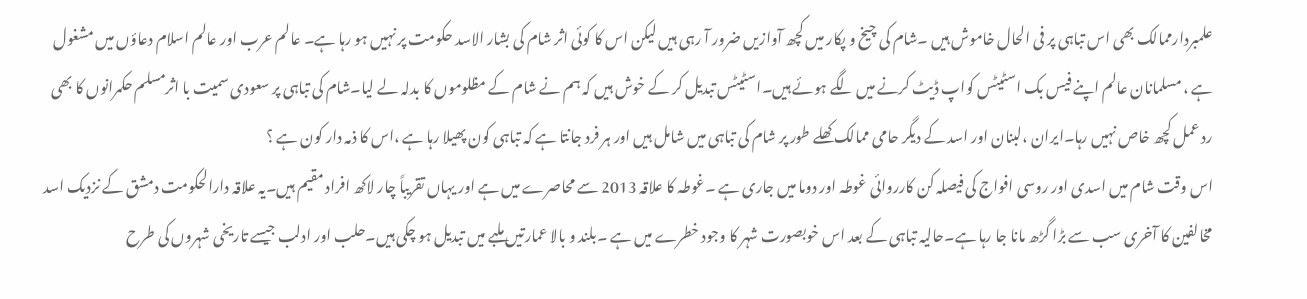علمبردارممالک بھی اس تباہی پر فی الحال خاموش ہیں ۔شام کی چیخ و پکار میں کچھ آوازیں ضرور آ رہی ہیں لیکن اس کا کوئی اثر شام کی بشار الاسد حکومت پر نہیں ہو رہا ہے۔ عالم عرب اور عالم اسلام دعاؤں میں مشغول ہے ، مسلمانان عالم اپنے فیس بک اسٹیٹس کواپ ڈیٹ کرنے میں لگے ہوئے ہیں۔اسٹیٹس تبدیل کر کے خوش ہیں کہ ہم نے شام کے مظلوموں کا بدلہ لے لیا۔شام کی تباہی پر سعودی سمیت با اثرمسلم حکمرانوں کا بھی رد عمل کچھ خاص نہیں رہا۔ایران ،لبنان اور اسد کے دیگر حامی ممالک کھلے طور پر شام کی تباہی میں شامل ہیں اور ہر فرد جانتا ہے کہ تباہی کون پھیلا رہا ہے ،اس کا ذمہ دار کون ہے ؟
اس وقت شام میں اسدی اور روسی افواج کی فیصلہ کن کارروائی غوطہ اور دوما میں جاری ہے ۔غوطہ کا علاقہ 2013 سے محاصرے میں ہے اور یہاں تقریباً چار لاکھ افراد مقیم ہیں۔یہ علاقہ دارالحکومت دمشق کے نزدیک اسد مخالفین کا آخری سب سے بڑا گڑھ مانا جا رہا ہے۔حالیہ تباہی کے بعد اس خوبصورت شہر کا وجود خطرے میں ہے ۔بلند و بالا عمارتیں ملبے میں تبدیل ہو چکی ہیں۔حلب اور ادلب جیسے تاریخی شہروں کی طرح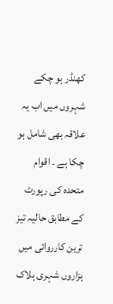کھنڈر ہو چکے شہروں میں اب یہ علاقہ بھی شامل ہو چکا ہے ۔ اقوام متحدہ کی رپورٹ کے مطابق حالیہ تیز ترین کارروائی میں ہزاروں شہری ہلاک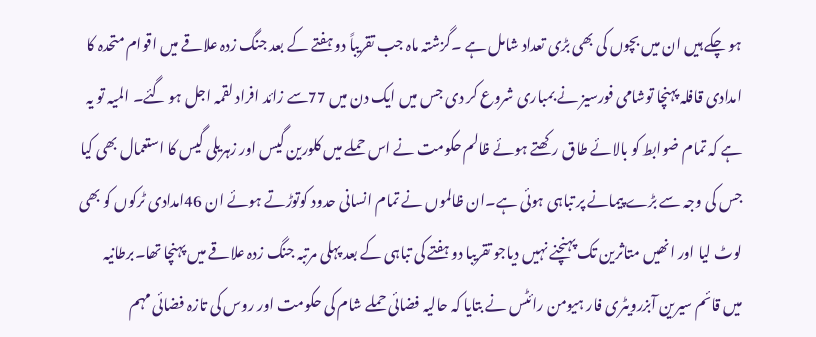ہو چکے ہیں ان میں بچوں کی بھی بڑی تعداد شامل ہے ۔گزشتہ ماہ جب تقریباً دو ہفتے کے بعد جنگ زدہ علاقے میں اقوام متحدہ کا امدادی قافلہ پہنچا توشامی فورسیز نے بمباری شروع کر دی جس میں ایک دن میں 77سے زائد افراد لقمہ اجل ہو گئے۔ المیہ تو یہ ہے کہ تمام ضوابط کو بالائے طاق رکھتے ہوئے ظالم حکومت نے اس حملے میں کلورین گیس اور زہریلی گیس کا استعمال بھی کیا جس کی وجہ سے بڑے پیمانے پر تباہی ہوئی ہے۔ان ظالموں نے تمام انسانی حدود کوتوڑتے ہوئے ان 46امدادی ٹرکوں کو بھی لوٹ لیا اور انھیں متاثرین تک پہنچنے نہیں دیاجو تقریبا دو ہفتے کی تباہی کے بعد پہلی مرتبہ جنگ زدہ علاقے میں پہنچا تھا۔برطانیہ میں قائم سیرین آبزرویٹری فار ہیومن رائٹس نے بتایا کہ حالیہ فضائی حملے شام کی حکومت اور روس کی تازہ فضائی مہم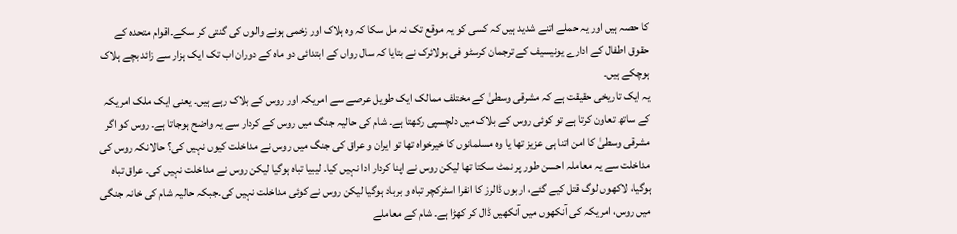کا حصہ ہیں اور یہ حملے اتنے شدید ہیں کہ کسی کو یہ موقع تک نہ مل سکا کہ وہ ہلاک اور زخمی ہونے والوں کی گنتی کر سکے۔اقوام متحدہ کے حقوق اطفال کے ادارے یونیسیف کے ترجمان کرسٹو فی بولائرک نے بتایا کہ سال رواں کے ابتدائی دو ماہ کے دوران اب تک ایک ہزار سے زائد بچے ہلاک ہوچکے ہیں۔
یہ ایک تاریخی حقیقت ہے کہ مشرقی وسطیٰ کے مختلف ممالک ایک طویل عرصے سے امریکہ اور روس کے بلاک رہے ہیں۔ یعنی ایک ملک امریکہ کے ساتھ تعاون کرتا ہے تو کوئی روس کے بلاک میں دلچسپی رکھتا ہے۔ شام کی حالیہ جنگ میں روس کے کردار سے یہ واضح ہوجاتا ہے۔ روس کو اگر مشرقی وسطیٰ کا امن اتنا ہی عزیز تھا یا وہ مسلمانوں کا خیرخواہ تھا تو ایران و عراق کی جنگ میں روس نے مداخلت کیوں نہیں کی؟ حالانکہ روس کی مداخلت سے یہ معاملہ احسن طور پر نمٹ سکتا تھا لیکن روس نے اپنا کردار ادا نہیں کیا۔ لیبیا تباہ ہوگیا لیکن روس نے مداخلت نہیں کی۔ عراق تباہ ہوگیا، لاکھوں لوگ قتل کیے گئے، اربوں ڈالرز کا انفرا اسٹرکچر تباہ و برباد ہوگیا لیکن روس نے کوئی مداخلت نہیں کی۔جبکہ حالیہ شام کی خانہ جنگی میں روس، امریکہ کی آنکھوں میں آنکھیں ڈال کر کھڑا ہے۔ شام کے معاملے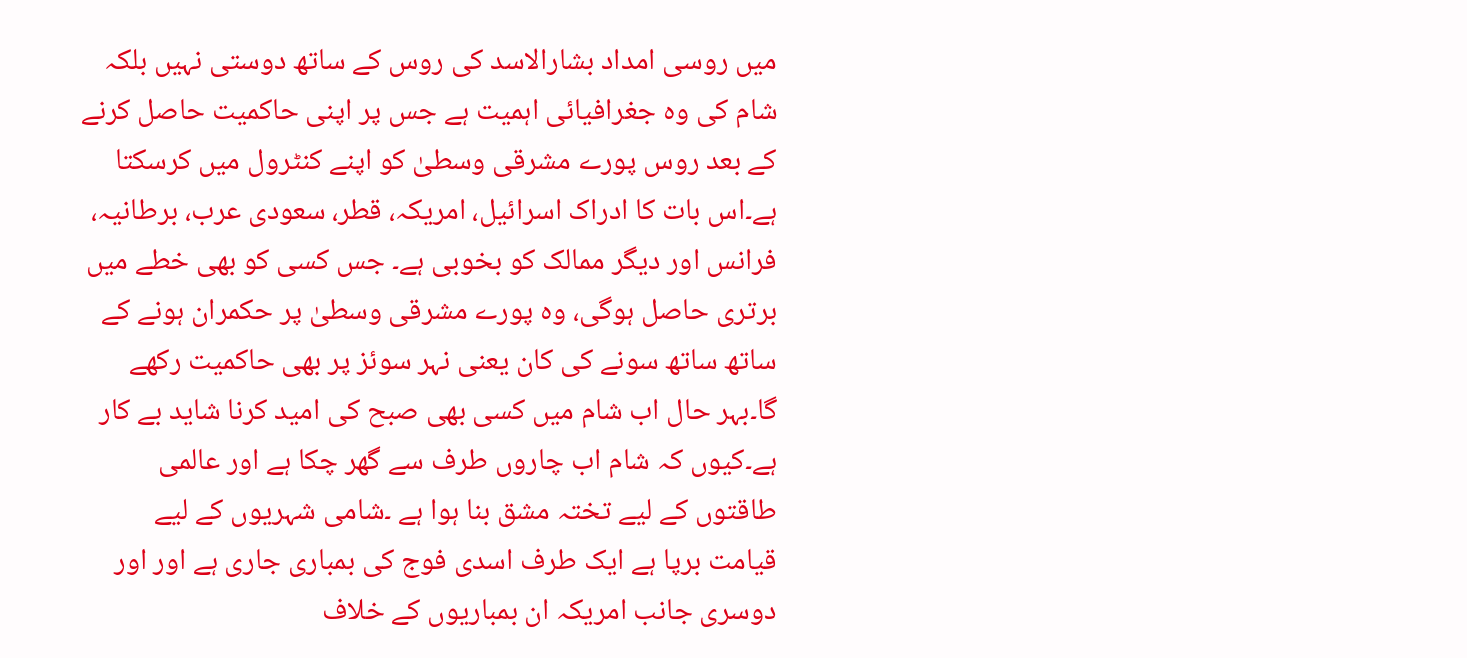میں روسی امداد بشارالاسد کی روس کے ساتھ دوستی نہیں بلکہ شام کی وہ جغرافیائی اہمیت ہے جس پر اپنی حاکمیت حاصل کرنے کے بعد روس پورے مشرقی وسطیٰ کو اپنے کنٹرول میں کرسکتا ہے۔اس بات کا ادراک اسرائیل، امریکہ، قطر، سعودی عرب، برطانیہ، فرانس اور دیگر ممالک کو بخوبی ہے۔ جس کسی کو بھی خطے میں برتری حاصل ہوگی، وہ پورے مشرقی وسطیٰ پر حکمران ہونے کے ساتھ ساتھ سونے کی کان یعنی نہر سوئز پر بھی حاکمیت رکھے گا۔بہر حال اب شام میں کسی بھی صبح کی امید کرنا شاید بے کار ہے۔کیوں کہ شام اب چاروں طرف سے گھر چکا ہے اور عالمی طاقتوں کے لیے تختہ مشق بنا ہوا ہے ۔شامی شہریوں کے لیے قیامت برپا ہے ایک طرف اسدی فوج کی بمباری جاری ہے اور اور دوسری جانب امریکہ ان بمباریوں کے خلاف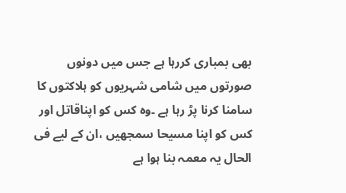بھی بمباری کررہا ہے جس میں دونوں صورتوں میں شامی شہریوں کو ہلاکتوں کا سامنا کرنا پڑ رہا ہے ۔وہ کس کو اپناقاتل اور کس کو اپنا مسیحا سمجھیں ،ان کے لیے فی الحال یہ معمہ بنا ہوا ہے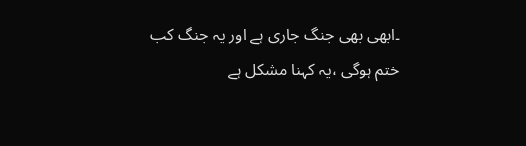۔ابھی بھی جنگ جاری ہے اور یہ جنگ کب ختم ہوگی ،یہ کہنا مشکل ہے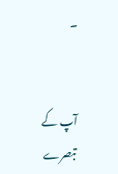۔


آپ کے تبصرے